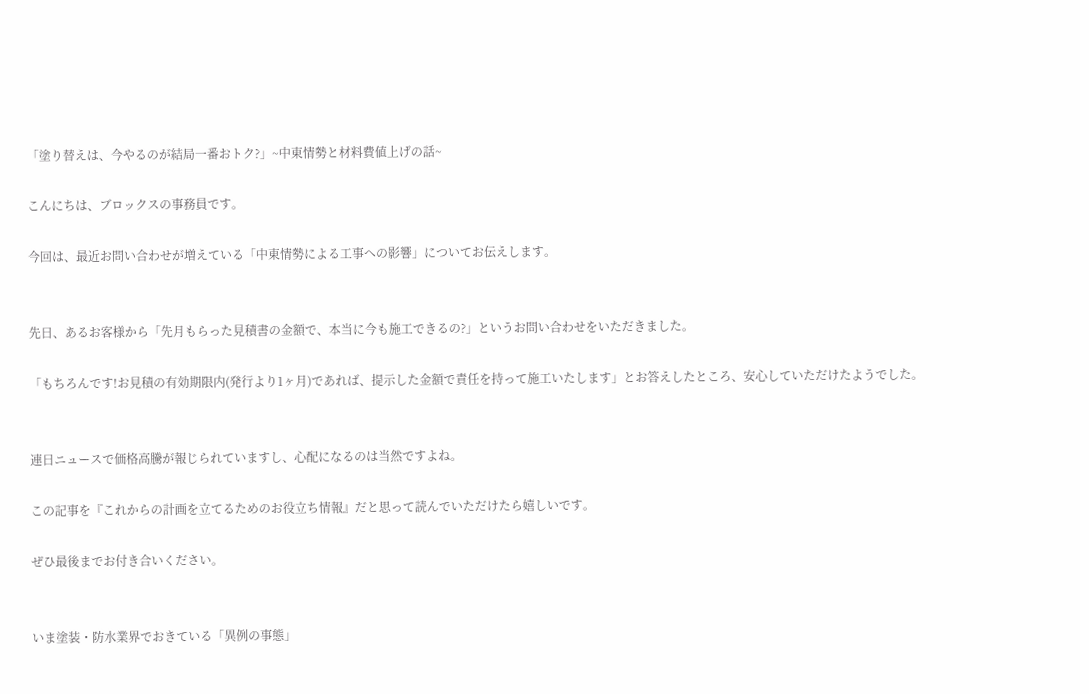「塗り替えは、今やるのが結局一番おトク?」~中東情勢と材料費値上げの話~

こんにちは、ブロックスの事務員です。

今回は、最近お問い合わせが増えている「中東情勢による工事への影響」についてお伝えします。


先日、あるお客様から「先月もらった見積書の金額で、本当に今も施工できるの?」というお問い合わせをいただきました。

「もちろんです!お見積の有効期限内(発行より1ヶ月)であれば、提示した金額で責任を持って施工いたします」とお答えしたところ、安心していただけたようでした。


連日ニュースで価格高騰が報じられていますし、心配になるのは当然ですよね。

この記事を『これからの計画を立てるためのお役立ち情報』だと思って読んでいただけたら嬉しいです。

ぜひ最後までお付き合いください。


いま塗装・防水業界でおきている「異例の事態」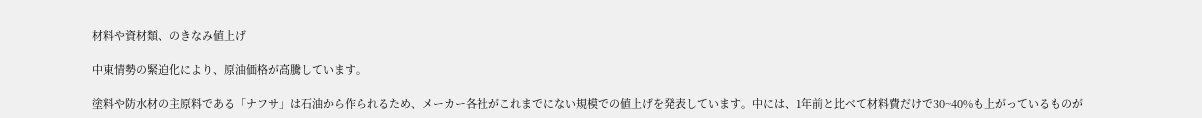材料や資材類、のきなみ値上げ

中東情勢の緊迫化により、原油価格が高騰しています。

塗料や防水材の主原料である「ナフサ」は石油から作られるため、メーカー各社がこれまでにない規模での値上げを発表しています。中には、1年前と比べて材料費だけで30~40%も上がっているものが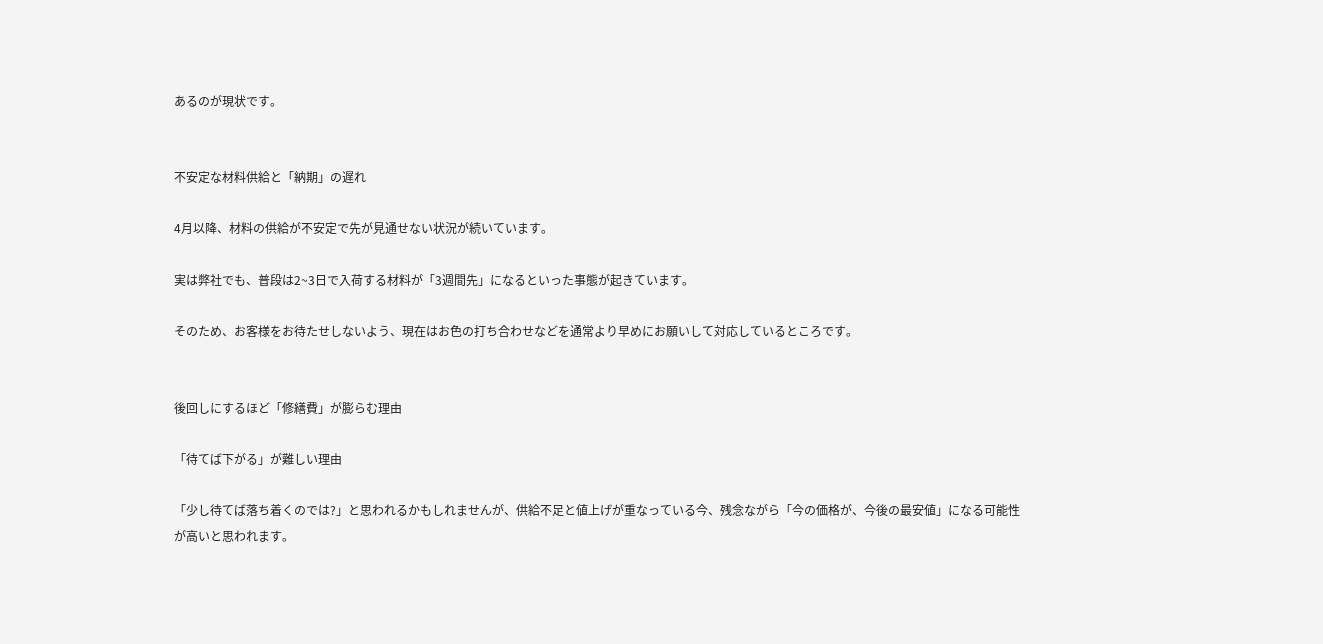あるのが現状です。


不安定な材料供給と「納期」の遅れ

4月以降、材料の供給が不安定で先が見通せない状況が続いています。

実は弊社でも、普段は2~3日で入荷する材料が「3週間先」になるといった事態が起きています。

そのため、お客様をお待たせしないよう、現在はお色の打ち合わせなどを通常より早めにお願いして対応しているところです。


後回しにするほど「修繕費」が膨らむ理由

「待てば下がる」が難しい理由

「少し待てば落ち着くのでは?」と思われるかもしれませんが、供給不足と値上げが重なっている今、残念ながら「今の価格が、今後の最安値」になる可能性が高いと思われます。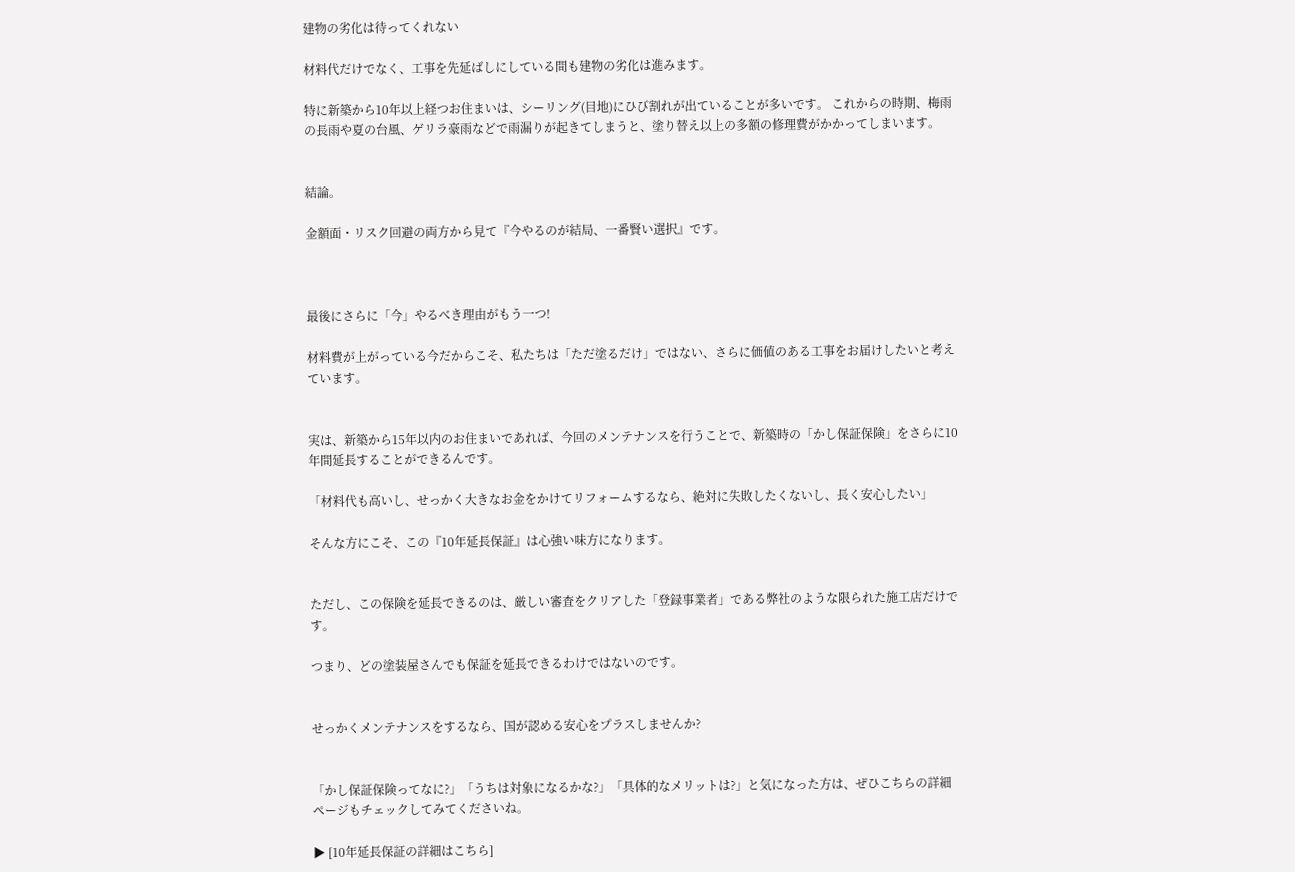建物の劣化は待ってくれない

材料代だけでなく、工事を先延ばしにしている間も建物の劣化は進みます。

特に新築から10年以上経つお住まいは、シーリング(目地)にひび割れが出ていることが多いです。 これからの時期、梅雨の長雨や夏の台風、ゲリラ豪雨などで雨漏りが起きてしまうと、塗り替え以上の多額の修理費がかかってしまいます。


結論。

金額面・リスク回避の両方から見て『今やるのが結局、一番賢い選択』です。



最後にさらに「今」やるべき理由がもう一つ!

材料費が上がっている今だからこそ、私たちは「ただ塗るだけ」ではない、さらに価値のある工事をお届けしたいと考えています。


実は、新築から15年以内のお住まいであれば、今回のメンテナンスを行うことで、新築時の「かし保証保険」をさらに10年間延長することができるんです。

「材料代も高いし、せっかく大きなお金をかけてリフォームするなら、絶対に失敗したくないし、長く安心したい」

そんな方にこそ、この『10年延長保証』は心強い味方になります。


ただし、この保険を延長できるのは、厳しい審査をクリアした「登録事業者」である弊社のような限られた施工店だけです。

つまり、どの塗装屋さんでも保証を延長できるわけではないのです。


せっかくメンテナンスをするなら、国が認める安心をプラスしませんか?


「かし保証保険ってなに?」「うちは対象になるかな?」「具体的なメリットは?」と気になった方は、ぜひこちらの詳細ページもチェックしてみてくださいね。

▶ [10年延長保証の詳細はこちら]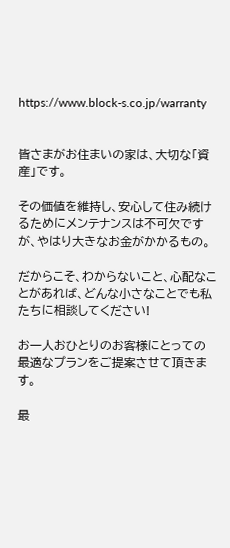https://www.block-s.co.jp/warranty


皆さまがお住まいの家は、大切な「資産」です。

その価値を維持し、安心して住み続けるためにメンテナンスは不可欠ですが、やはり大きなお金がかかるもの。

だからこそ、わからないこと、心配なことがあれば、どんな小さなことでも私たちに相談してください!

お一人おひとりのお客様にとっての最適なプランをご提案させて頂きます。

最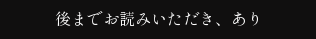後までお読みいただき、あり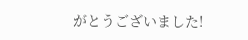がとうございました!